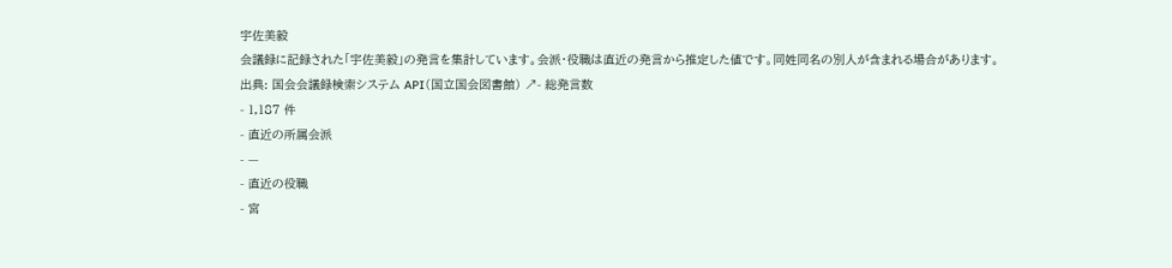宇佐美毅
会議録に記録された「宇佐美毅」の発言を集計しています。会派・役職は直近の発言から推定した値です。同姓同名の別人が含まれる場合があります。
出典: 国会会議録検索システム API(国立国会図書館) ↗- 総発言数
- 1,187 件
- 直近の所属会派
- —
- 直近の役職
- 宮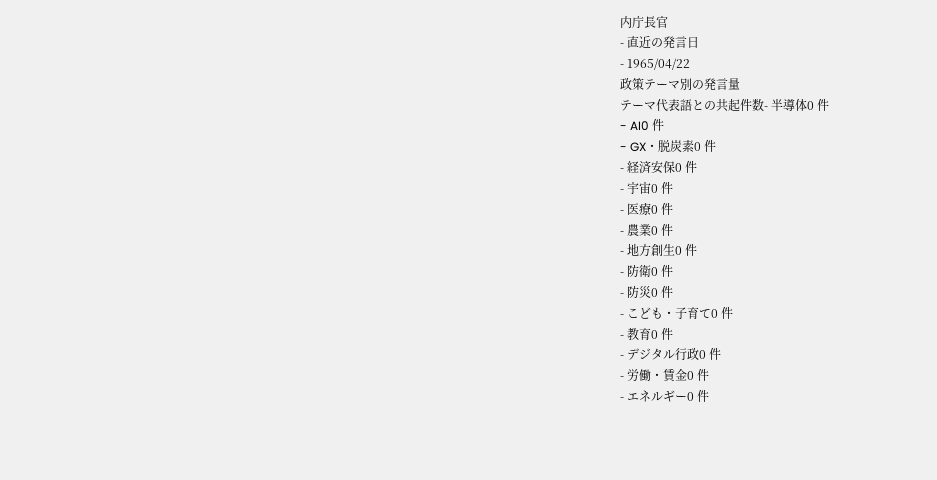内庁長官
- 直近の発言日
- 1965/04/22
政策テーマ別の発言量
テーマ代表語との共起件数- 半導体0 件
- AI0 件
- GX・脱炭素0 件
- 経済安保0 件
- 宇宙0 件
- 医療0 件
- 農業0 件
- 地方創生0 件
- 防衛0 件
- 防災0 件
- こども・子育て0 件
- 教育0 件
- デジタル行政0 件
- 労働・賃金0 件
- エネルギー0 件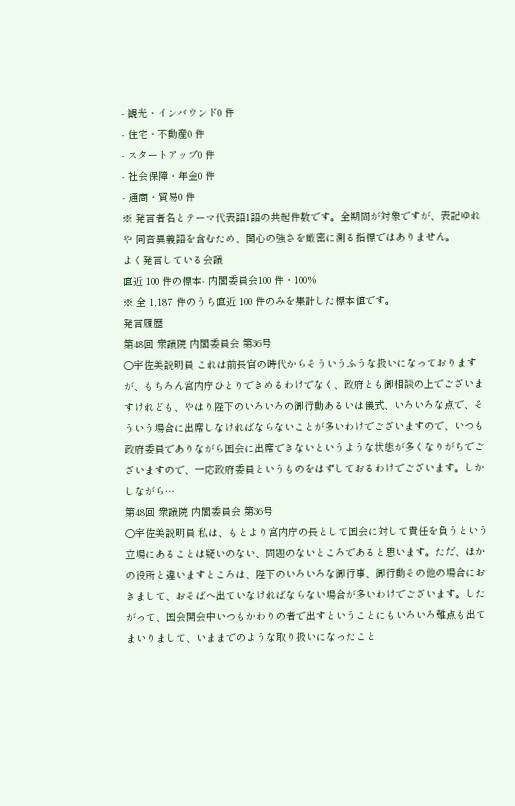- 観光・インバウンド0 件
- 住宅・不動産0 件
- スタートアップ0 件
- 社会保障・年金0 件
- 通商・貿易0 件
※ 発言者名とテーマ代表語1語の共起件数です。全期間が対象ですが、表記ゆれや 同音異義語を含むため、関心の強さを厳密に測る指標ではありません。
よく発言している会議
直近 100 件の標本- 内閣委員会100 件・100%
※ 全 1,187 件のうち直近 100 件のみを集計した標本値です。
発言履歴
第48回 衆議院 内閣委員会 第36号
○宇佐美説明員 これは前長官の時代からそういうふうな扱いになっておりますが、もちろん宮内庁ひとりできめるわけでなく、政府とも御相談の上でございますけれども、やはり陛下のいろいろの御行動あるいは儀式、いろいろな点で、そういう場合に出席しなければならないことが多いわけでございますので、いつも政府委員でありながら国会に出席できないというような状態が多くなりがちでございますので、一応政府委員というものをはずしておるわけでございます。しかしながら…
第48回 衆議院 内閣委員会 第36号
○宇佐美説明員 私は、もとより宮内庁の長として国会に対して責任を負うという立場にあることは疑いのない、問題のないところであると思います。ただ、ほかの役所と違いますところは、陛下のいろいろな御行事、御行動その他の場合におきまして、おそばへ出ていなければならない場合が多いわけでございます。したがって、国会開会中いつもかわりの者で出すということにもいろいろ難点も出てまいりまして、いままでのような取り扱いになったこと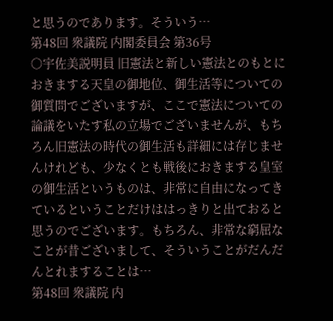と思うのであります。そういう…
第48回 衆議院 内閣委員会 第36号
○宇佐美説明員 旧憲法と新しい憲法とのもとにおきまする天皇の御地位、御生活等についての御質問でございますが、ここで憲法についての論議をいたす私の立場でございませんが、もちろん旧憲法の時代の御生活も詳細には存じませんけれども、少なくとも戦後におきまする皇室の御生活というものは、非常に自由になってきているということだけははっきりと出ておると思うのでございます。もちろん、非常な窮屈なことが昔ございまして、そういうことがだんだんとれますることは…
第48回 衆議院 内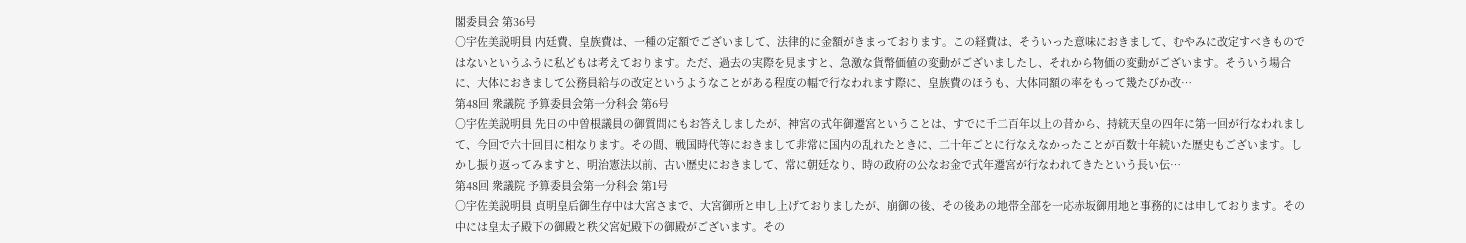閣委員会 第36号
○宇佐美説明員 内廷費、皇族費は、一種の定額でございまして、法律的に金額がきまっております。この経費は、そういった意味におきまして、むやみに改定すべきものではないというふうに私どもは考えております。ただ、過去の実際を見ますと、急激な貨幣価値の変動がございましたし、それから物価の変動がございます。そういう場合に、大体におきまして公務員給与の改定というようなことがある程度の幅で行なわれます際に、皇族費のほうも、大体同額の率をもって幾たびか改…
第48回 衆議院 予算委員会第一分科会 第6号
○宇佐美説明員 先日の中曽根議員の御質問にもお答えしましたが、神宮の式年御遷宮ということは、すでに千二百年以上の昔から、持統天皇の四年に第一回が行なわれまして、今回で六十回目に相なります。その間、戦国時代等におきまして非常に国内の乱れたときに、二十年ごとに行なえなかったことが百数十年続いた歴史もございます。しかし振り返ってみますと、明治憲法以前、古い歴史におきまして、常に朝廷なり、時の政府の公なお金で式年遷宮が行なわれてきたという長い伝…
第48回 衆議院 予算委員会第一分科会 第1号
○宇佐美説明員 貞明皇后御生存中は大宮さまで、大宮御所と申し上げておりましたが、崩御の後、その後あの地帯全部を一応赤坂御用地と事務的には申しております。その中には皇太子殿下の御殿と秩父宮妃殿下の御殿がございます。その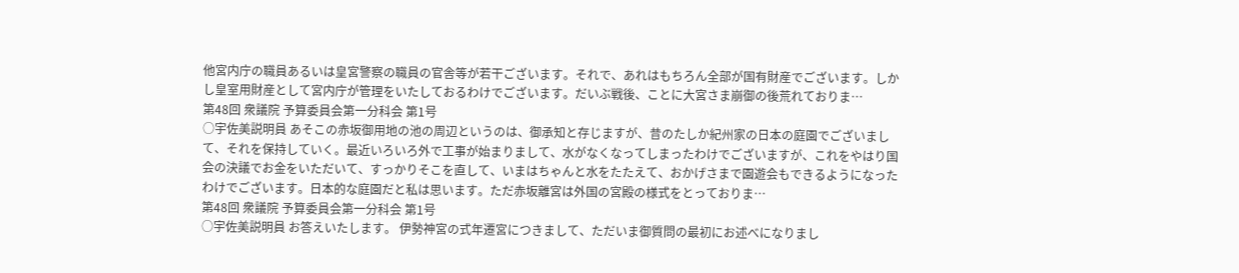他宮内庁の職員あるいは皇宮警察の職員の官舎等が若干ございます。それで、あれはもちろん全部が国有財産でございます。しかし皇室用財産として宮内庁が管理をいたしておるわけでございます。だいぶ戦後、ことに大宮さま崩御の後荒れておりま…
第48回 衆議院 予算委員会第一分科会 第1号
○宇佐美説明員 あそこの赤坂御用地の池の周辺というのは、御承知と存じますが、昔のたしか紀州家の日本の庭園でございまして、それを保持していく。最近いろいろ外で工事が始まりまして、水がなくなってしまったわけでございますが、これをやはり国会の決議でお金をいただいて、すっかりそこを直して、いまはちゃんと水をたたえて、おかげさまで園遊会もできるようになったわけでございます。日本的な庭園だと私は思います。ただ赤坂離宮は外国の宮殿の様式をとっておりま…
第48回 衆議院 予算委員会第一分科会 第1号
○宇佐美説明員 お答えいたします。 伊勢神宮の式年遷宮につきまして、ただいま御質問の最初にお述べになりまし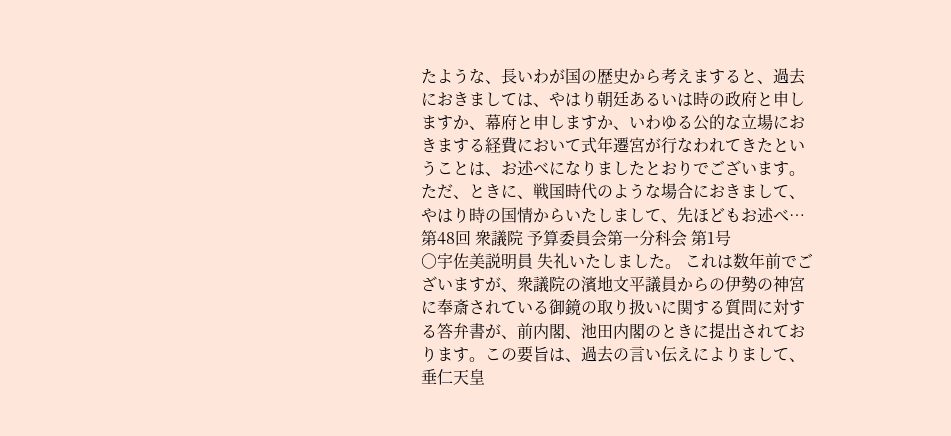たような、長いわが国の歴史から考えますると、過去におきましては、やはり朝廷あるいは時の政府と申しますか、幕府と申しますか、いわゆる公的な立場におきまする経費において式年遷宮が行なわれてきたということは、お述べになりましたとおりでございます。ただ、ときに、戦国時代のような場合におきまして、やはり時の国情からいたしまして、先ほどもお述べ…
第48回 衆議院 予算委員会第一分科会 第1号
○宇佐美説明員 失礼いたしました。 これは数年前でございますが、衆議院の濱地文平議員からの伊勢の神宮に奉斎されている御鏡の取り扱いに関する質問に対する答弁書が、前内閣、池田内閣のときに提出されております。この要旨は、過去の言い伝えによりまして、垂仁天皇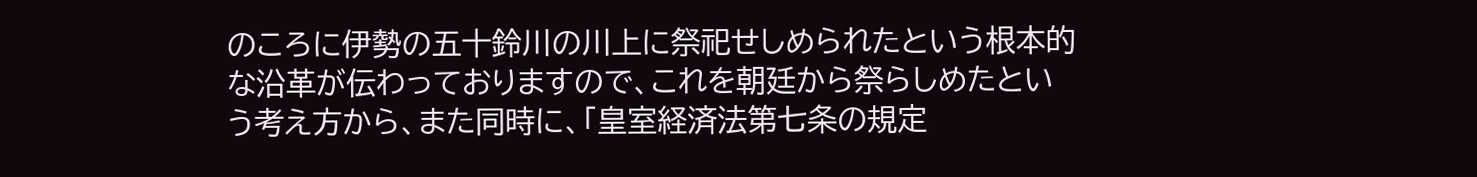のころに伊勢の五十鈴川の川上に祭祀せしめられたという根本的な沿革が伝わっておりますので、これを朝廷から祭らしめたという考え方から、また同時に、「皇室経済法第七条の規定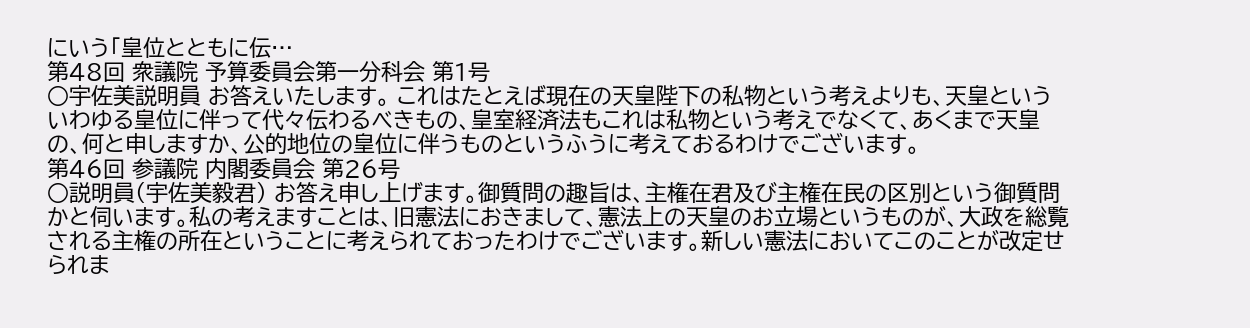にいう「皇位とともに伝…
第48回 衆議院 予算委員会第一分科会 第1号
○宇佐美説明員 お答えいたします。 これはたとえば現在の天皇陛下の私物という考えよりも、天皇といういわゆる皇位に伴って代々伝わるべきもの、皇室経済法もこれは私物という考えでなくて、あくまで天皇の、何と申しますか、公的地位の皇位に伴うものというふうに考えておるわけでございます。
第46回 参議院 内閣委員会 第26号
○説明員(宇佐美毅君) お答え申し上げます。御質問の趣旨は、主権在君及び主権在民の区別という御質問かと伺います。私の考えますことは、旧憲法におきまして、憲法上の天皇のお立場というものが、大政を総覧される主権の所在ということに考えられておったわけでございます。新しい憲法においてこのことが改定せられま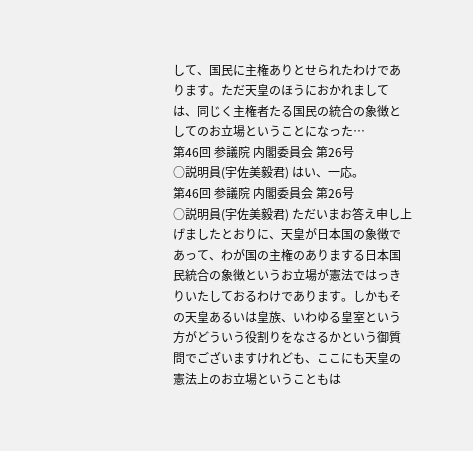して、国民に主権ありとせられたわけであります。ただ天皇のほうにおかれましては、同じく主権者たる国民の統合の象徴としてのお立場ということになった…
第46回 参議院 内閣委員会 第26号
○説明員(宇佐美毅君) はい、一応。
第46回 参議院 内閣委員会 第26号
○説明員(宇佐美毅君) ただいまお答え申し上げましたとおりに、天皇が日本国の象徴であって、わが国の主権のありまする日本国民統合の象徴というお立場が憲法ではっきりいたしておるわけであります。しかもその天皇あるいは皇族、いわゆる皇室という方がどういう役割りをなさるかという御質問でございますけれども、ここにも天皇の憲法上のお立場ということもは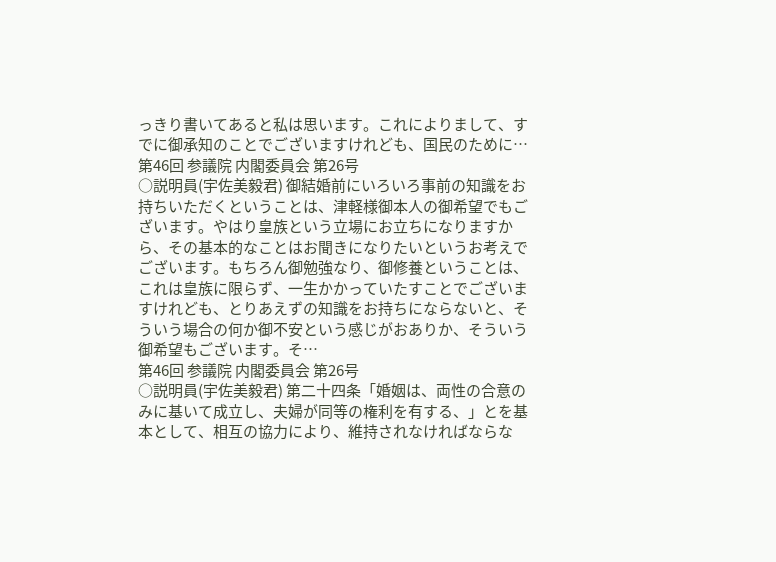っきり書いてあると私は思います。これによりまして、すでに御承知のことでございますけれども、国民のために…
第46回 参議院 内閣委員会 第26号
○説明員(宇佐美毅君) 御結婚前にいろいろ事前の知識をお持ちいただくということは、津軽様御本人の御希望でもございます。やはり皇族という立場にお立ちになりますから、その基本的なことはお聞きになりたいというお考えでございます。もちろん御勉強なり、御修養ということは、これは皇族に限らず、一生かかっていたすことでございますけれども、とりあえずの知識をお持ちにならないと、そういう場合の何か御不安という感じがおありか、そういう御希望もございます。そ…
第46回 参議院 内閣委員会 第26号
○説明員(宇佐美毅君) 第二十四条「婚姻は、両性の合意のみに基いて成立し、夫婦が同等の権利を有する、」とを基本として、相互の協力により、維持されなければならな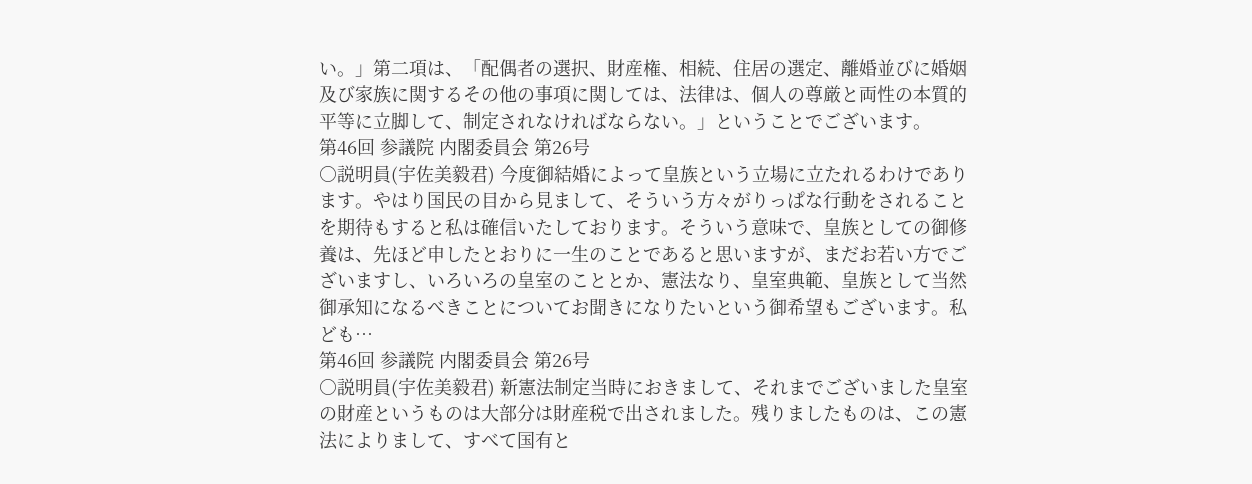い。」第二項は、「配偶者の選択、財産権、相続、住居の選定、離婚並びに婚姻及び家族に関するその他の事項に関しては、法律は、個人の尊厳と両性の本質的平等に立脚して、制定されなければならない。」ということでございます。
第46回 参議院 内閣委員会 第26号
○説明員(宇佐美毅君) 今度御結婚によって皇族という立場に立たれるわけであります。やはり国民の目から見まして、そういう方々がりっぱな行動をされることを期待もすると私は確信いたしております。そういう意味で、皇族としての御修養は、先ほど申したとおりに一生のことであると思いますが、まだお若い方でございますし、いろいろの皇室のこととか、憲法なり、皇室典範、皇族として当然御承知になるべきことについてお聞きになりたいという御希望もございます。私ども…
第46回 参議院 内閣委員会 第26号
○説明員(宇佐美毅君) 新憲法制定当時におきまして、それまでございました皇室の財産というものは大部分は財産税で出されました。残りましたものは、この憲法によりまして、すべて国有と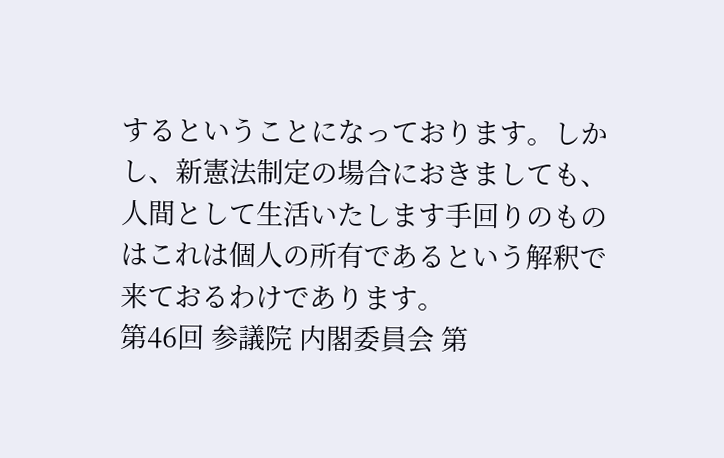するということになっております。しかし、新憲法制定の場合におきましても、人間として生活いたします手回りのものはこれは個人の所有であるという解釈で来ておるわけであります。
第46回 参議院 内閣委員会 第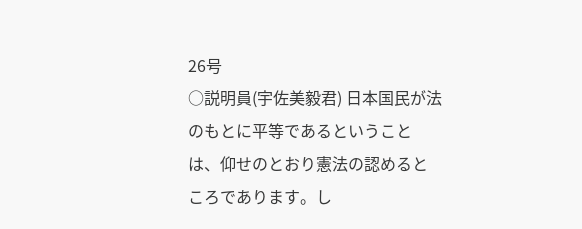26号
○説明員(宇佐美毅君) 日本国民が法のもとに平等であるということは、仰せのとおり憲法の認めるところであります。し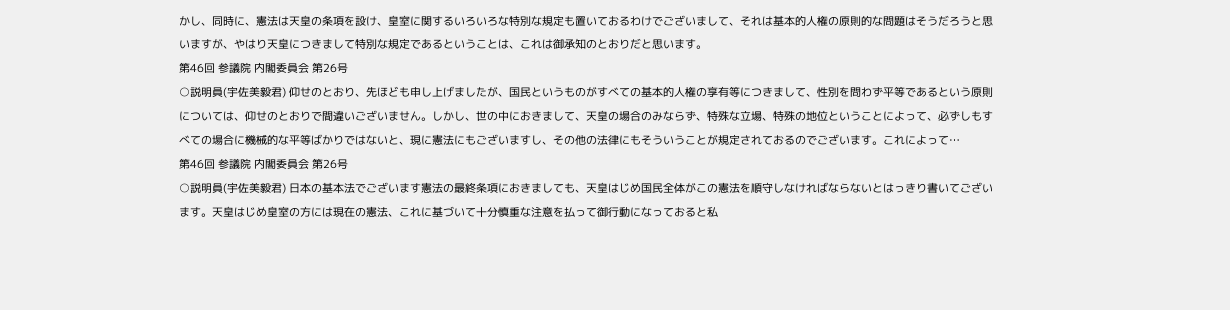かし、同時に、憲法は天皇の条項を設け、皇室に関するいろいろな特別な規定も置いておるわけでございまして、それは基本的人権の原則的な問題はそうだろうと思いますが、やはり天皇につきまして特別な規定であるということは、これは御承知のとおりだと思います。
第46回 参議院 内閣委員会 第26号
○説明員(宇佐美毅君) 仰せのとおり、先ほども申し上げましたが、国民というものがすべての基本的人権の享有等につきまして、性別を問わず平等であるという原則については、仰せのとおりで間違いございません。しかし、世の中におきまして、天皇の場合のみならず、特殊な立場、特殊の地位ということによって、必ずしもすべての場合に機械的な平等ばかりではないと、現に憲法にもございますし、その他の法律にもそういうことが規定されておるのでございます。これによって…
第46回 参議院 内閣委員会 第26号
○説明員(宇佐美毅君) 日本の基本法でございます憲法の最終条項におきましても、天皇はじめ国民全体がこの憲法を順守しなければならないとはっきり書いてございます。天皇はじめ皇室の方には現在の憲法、これに基づいて十分慎重な注意を払って御行動になっておると私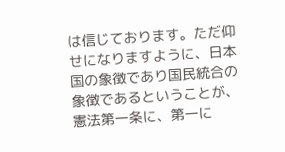は信じております。ただ仰せになりますように、日本国の象徴であり国民統合の象徴であるということが、憲法第一条に、第一に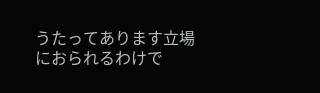うたってあります立場におられるわけで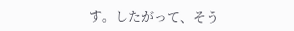す。したがって、そう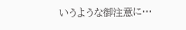いうような御注意に…